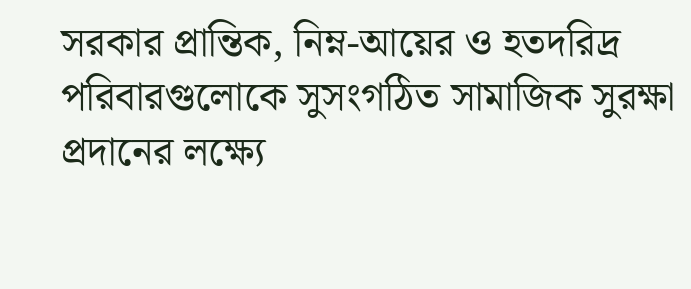সরকার প্রান্তিক, নিম্ন-আয়ের ও হতদরিদ্র পরিবারগুলোকে সুসংগঠিত সামাজিক সুরক্ষা প্রদানের লক্ষ্যে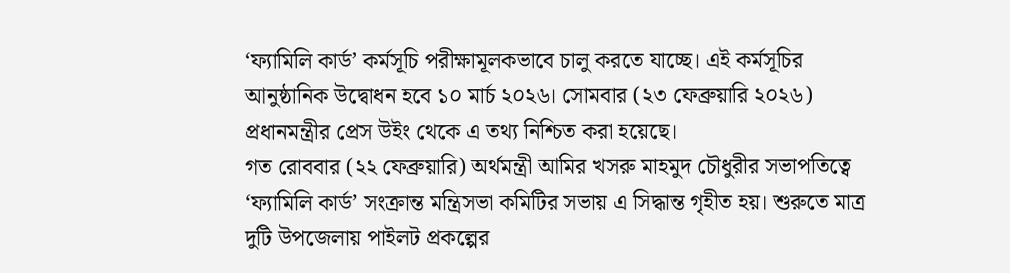‘ফ্যামিলি কার্ড’ কর্মসূচি পরীক্ষামূলকভাবে চালু করতে যাচ্ছে। এই কর্মসূচির আনুষ্ঠানিক উদ্বোধন হবে ১০ মার্চ ২০২৬। সোমবার (২৩ ফেব্রুয়ারি ২০২৬) প্রধানমন্ত্রীর প্রেস উইং থেকে এ তথ্য নিশ্চিত করা হয়েছে।
গত রোববার (২২ ফেব্রুয়ারি) অর্থমন্ত্রী আমির খসরু মাহমুদ চৌধুরীর সভাপতিত্বে ‘ফ্যামিলি কার্ড’ সংক্রান্ত মন্ত্রিসভা কমিটির সভায় এ সিদ্ধান্ত গৃহীত হয়। শুরুতে মাত্র দুটি উপজেলায় পাইলট প্রকল্পের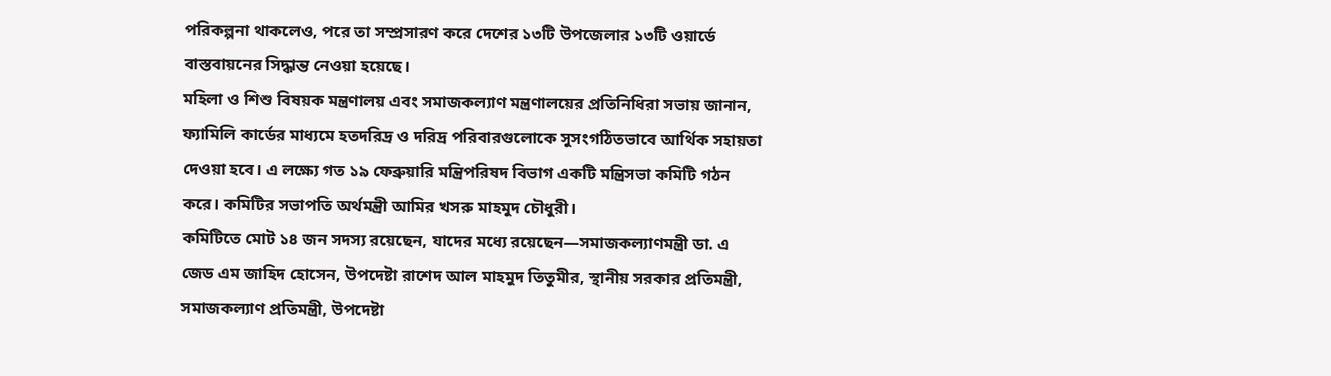পরিকল্পনা থাকলেও, পরে তা সম্প্রসারণ করে দেশের ১৩টি উপজেলার ১৩টি ওয়ার্ডে বাস্তবায়নের সিদ্ধান্ত নেওয়া হয়েছে।
মহিলা ও শিশু বিষয়ক মন্ত্রণালয় এবং সমাজকল্যাণ মন্ত্রণালয়ের প্রতিনিধিরা সভায় জানান, ফ্যামিলি কার্ডের মাধ্যমে হতদরিদ্র ও দরিদ্র পরিবারগুলোকে সুসংগঠিতভাবে আর্থিক সহায়তা দেওয়া হবে। এ লক্ষ্যে গত ১৯ ফেব্রুয়ারি মন্ত্রিপরিষদ বিভাগ একটি মন্ত্রিসভা কমিটি গঠন করে। কমিটির সভাপতি অর্থমন্ত্রী আমির খসরু মাহমুদ চৌধুরী।
কমিটিতে মোট ১৪ জন সদস্য রয়েছেন, যাদের মধ্যে রয়েছেন—সমাজকল্যাণমন্ত্রী ডা. এ জেড এম জাহিদ হোসেন, উপদেষ্টা রাশেদ আল মাহমুদ তিতুমীর, স্থানীয় সরকার প্রতিমন্ত্রী, সমাজকল্যাণ প্রতিমন্ত্রী, উপদেষ্টা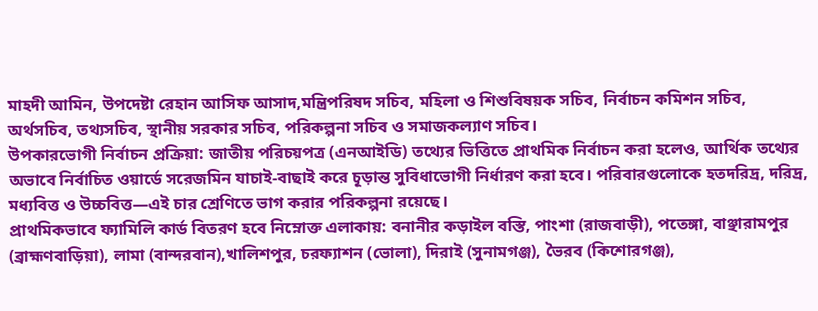মাহদী আমিন, উপদেষ্টা রেহান আসিফ আসাদ,মন্ত্রিপরিষদ সচিব, মহিলা ও শিশুবিষয়ক সচিব, নির্বাচন কমিশন সচিব, অর্থসচিব, তথ্যসচিব, স্থানীয় সরকার সচিব, পরিকল্পনা সচিব ও সমাজকল্যাণ সচিব।
উপকারভোগী নির্বাচন প্রক্রিয়া: জাতীয় পরিচয়পত্র (এনআইডি) তথ্যের ভিত্তিতে প্রাথমিক নির্বাচন করা হলেও, আর্থিক তথ্যের অভাবে নির্বাচিত ওয়ার্ডে সরেজমিন যাচাই-বাছাই করে চূড়ান্ত সুবিধাভোগী নির্ধারণ করা হবে। পরিবারগুলোকে হতদরিদ্র, দরিদ্র, মধ্যবিত্ত ও উচ্চবিত্ত—এই চার শ্রেণিতে ভাগ করার পরিকল্পনা রয়েছে।
প্রাথমিকভাবে ফ্যামিলি কার্ড বিতরণ হবে নিম্নোক্ত এলাকায়: বনানীর কড়াইল বস্তি, পাংশা (রাজবাড়ী), পতেঙ্গা, বাঞ্ছারামপুর (ব্রাহ্মণবাড়িয়া), লামা (বান্দরবান),খালিশপুর, চরফ্যাশন (ভোলা), দিরাই (সুনামগঞ্জ), ভৈরব (কিশোরগঞ্জ),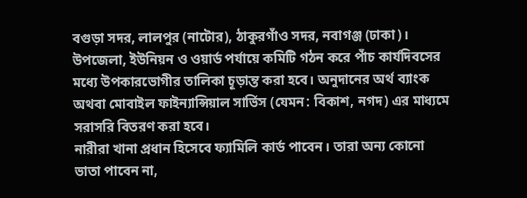বগুড়া সদর, লালপুর (নাটোর), ঠাকুরগাঁও সদর, নবাগঞ্জ (ঢাকা)।
উপজেলা, ইউনিয়ন ও ওয়ার্ড পর্যায়ে কমিটি গঠন করে পাঁচ কার্যদিবসের মধ্যে উপকারভোগীর তালিকা চূড়ান্ত করা হবে। অনুদানের অর্থ ব্যাংক অথবা মোবাইল ফাইন্যান্সিয়াল সার্ভিস (যেমন: বিকাশ, নগদ) এর মাধ্যমে সরাসরি বিতরণ করা হবে।
নারীরা খানা প্রধান হিসেবে ফ্যামিলি কার্ড পাবেন। তারা অন্য কোনো ভাতা পাবেন না,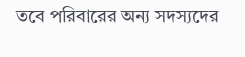তবে পরিবারের অন্য সদস্যদের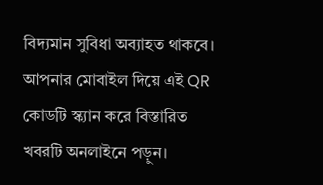বিদ্যমান সুবিধা অব্যাহত থাকবে।
আপনার মোবাইল দিয়ে এই QR কোডটি স্ক্যান করে বিস্তারিত খবরটি অনলাইনে পড়ুন।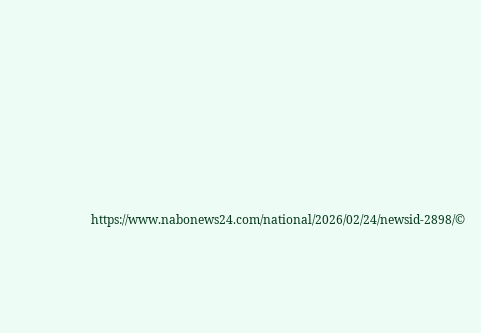https://www.nabonews24.com/national/2026/02/24/newsid-2898/©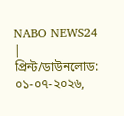NABO NEWS24 | প্রিন্ট/ডাউনলোড: ০১-০৭-২০২৬,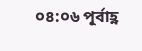০৪:০৬ পূর্বাহ্ণ